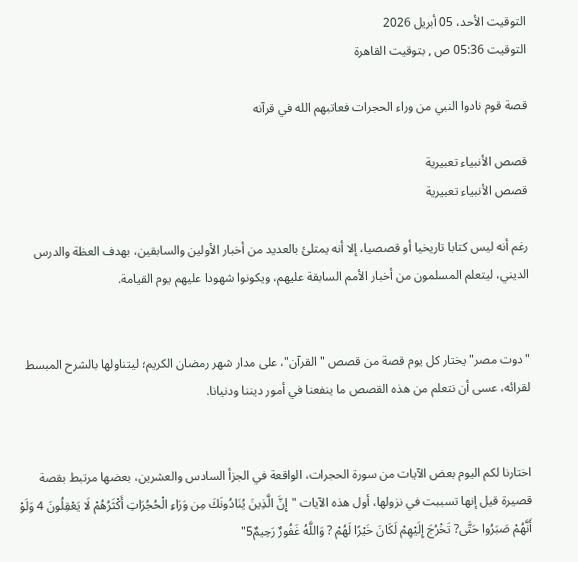التوقيت الأحد، 05 أبريل 2026
التوقيت 05:36 ص , بتوقيت القاهرة

قصة قوم نادوا النبي من وراء الحجرات فعاتبهم الله في قرآنه

قصص الأنبياء تعبيرية
قصص الأنبياء تعبيرية

رغم أنه ليس كتابا تاريخيا أو قصصيا، إلا أنه يمتلئ بالعديد من أخبار الأولين والسابقين، بهدف العظة والدرس الديني، ليتعلم المسلمون من أخبار الأمم السابقة عليهم، ويكونوا شهودا عليهم يوم القيامة.


"دوت مصر" يختار كل يوم قصة من قصص "القرآن"، على مدار شهر رمضان الكريم؛ ليتناولها بالشرح المبسط لقرائه، عسى أن نتعلم من هذه القصص ما ينفعنا في أمور ديننا ودنيانا.


اختارنا لكم اليوم بعض الآيات من سورة الحجرات، الواقعة في الجزأ السادس والعشرين، بعضها مرتبط بقصة قصيرة قيل إنها تسببت في نزولها، أول هذه الآيات "إِنَّ الَّذِينَ يُنَادُونَكَ مِن وَرَاءِ الْحُجُرَاتِ أَكْثَرُهُمْ لَا يَعْقِلُونَ 4 وَلَوْ أَنَّهُمْ صَبَرُوا حَتَّى? تَخْرُجَ إِلَيْهِمْ لَكَانَ خَيْرًا لَهُمْ ? وَاللَّهُ غَفُورٌ رَحِيمٌ5"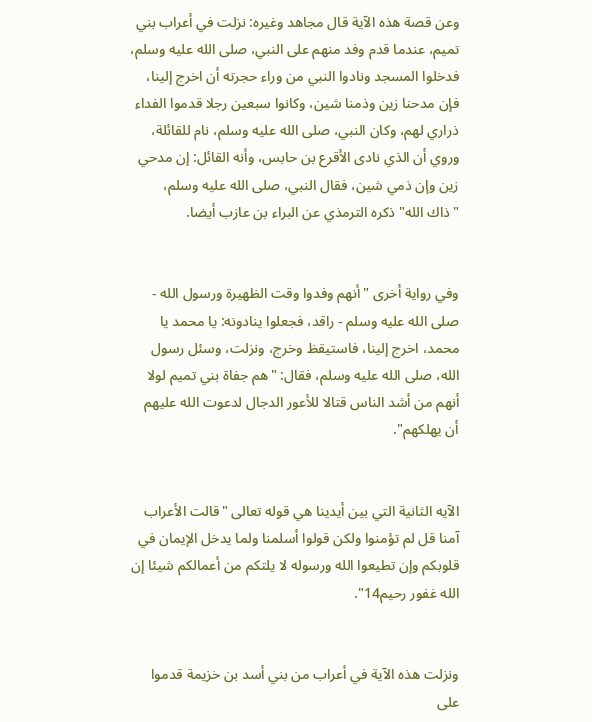وعن قصة هذه الآية قال مجاهد وغيره: نزلت في أعراب بني تميم، عندما قدم وفد منهم على النبي، صلى الله عليه وسلم، فدخلوا المسجد ونادوا النبي من وراء حجرته أن اخرج إلينا، فإن مدحنا زين وذمنا شين، وكانوا سبعين رجلا قدموا الفداء ذراري لهم، وكان النبي، صلى الله عليه وسلم، نام للقائلة، وروي أن الذي نادى الأقرع بن حابس، وأنه القائل: إن مدحي زين وإن ذمي شين، فقال النبي، صلى الله عليه وسلم، "ذاك الله" ذكره الترمذي عن البراء بن عازب أيضا.


وفي رواية أخرى "أنهم وفدوا وقت الظهيرة ورسول الله - صلى الله عليه وسلم - راقد، فجعلوا ينادونه: يا محمد يا محمد، اخرج إلينا، فاستيقظ وخرج، ونزلت، وسئل رسول الله، صلى الله عليه وسلم، فقال: "هم جفاة بني تميم لولا أنهم من أشد الناس قتالا للأعور الدجال لدعوت الله عليهم أن يهلكهم".


الآيه الثانية التي بين أيدينا هي قوله تعالى "قالت الأعراب آمنا قل لم تؤمنوا ولكن قولوا أسلمنا ولما يدخل الإيمان في قلوبكم وإن تطيعوا الله ورسوله لا يلتكم من أعمالكم شيئا إن الله غفور رحيم14".


ونزلت هذه الآية في أعراب من بني أسد بن خزيمة قدموا على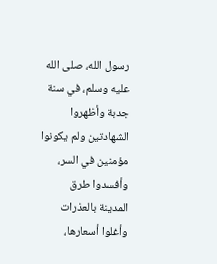رسول الله، صلى الله عليه وسلم، في سنة جدبة وأظهروا الشهادتين ولم يكونوا مؤمنين في السر، وأفسدوا طرق المدينة بالعذرات وأغلوا أسعارها،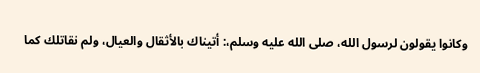وكانوا يقولون لرسول الله، صلى الله عليه وسلم،: أتيناك بالأثقال والعيال، ولم نقاتلك كما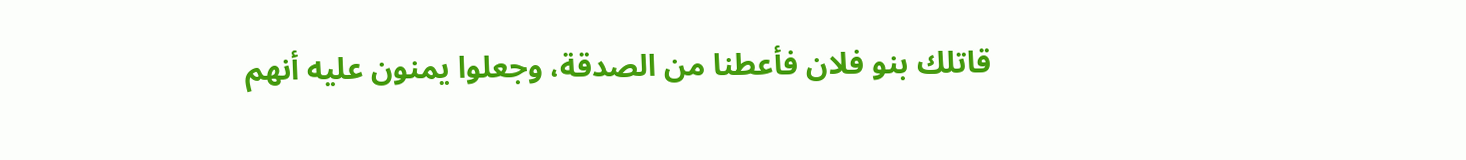قاتلك بنو فلان فأعطنا من الصدقة، وجعلوا يمنون عليه أنهم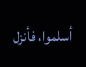أسلموا، فأنزل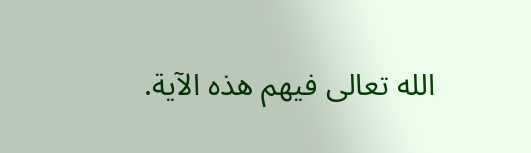الله تعالى فيهم هذه الآية.